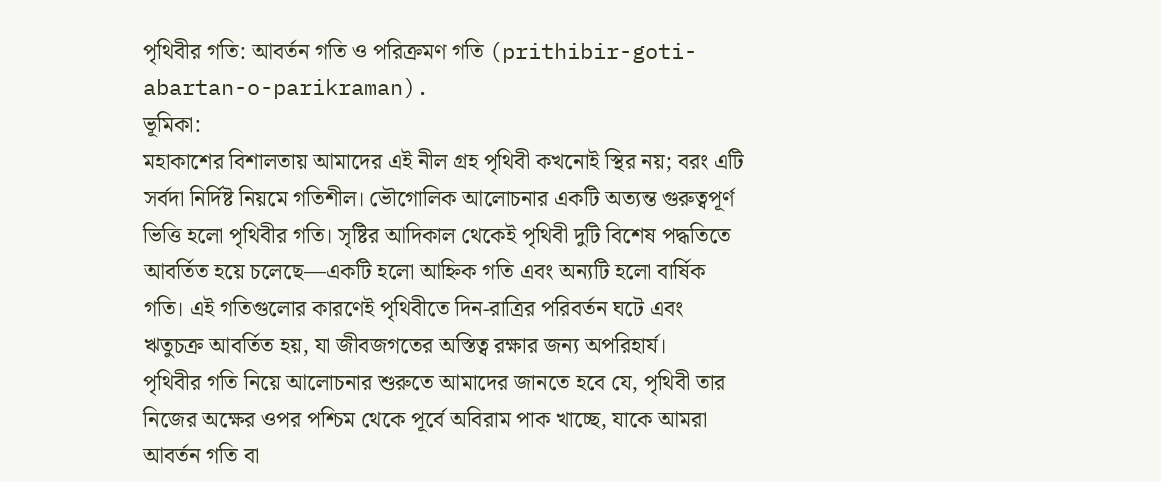পৃথিবীর গতি: আবর্তন গতি ও পরিক্রমণ গতি (prithibir-goti-abartan-o-parikraman).
ভূমিকা:
মহাকাশের বিশালতায় আমাদের এই নীল গ্রহ পৃথিবী কখনোই স্থির নয়; বরং এটি সর্বদা নির্দিষ্ট নিয়মে গতিশীল। ভৌগোলিক আলোচনার একটি অত্যন্ত গুরুত্বপূর্ণ ভিত্তি হলো পৃথিবীর গতি। সৃষ্টির আদিকাল থেকেই পৃথিবী দুটি বিশেষ পদ্ধতিতে আবর্তিত হয়ে চলেছে—একটি হলো আহ্নিক গতি এবং অন্যটি হলো বার্ষিক গতি। এই গতিগুলোর কারণেই পৃথিবীতে দিন-রাত্রির পরিবর্তন ঘটে এবং ঋতুচক্র আবর্তিত হয়, যা জীবজগতের অস্তিত্ব রক্ষার জন্য অপরিহার্য।
পৃথিবীর গতি নিয়ে আলোচনার শুরুতে আমাদের জানতে হবে যে, পৃথিবী তার নিজের অক্ষের ওপর পশ্চিম থেকে পূর্বে অবিরাম পাক খাচ্ছে, যাকে আমরা আবর্তন গতি বা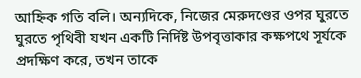আহ্নিক গতি বলি। অন্যদিকে, নিজের মেরুদণ্ডের ওপর ঘুরতে ঘুরতে পৃথিবী যখন একটি নির্দিষ্ট উপবৃত্তাকার কক্ষপথে সূর্যকে প্রদক্ষিণ করে, তখন তাকে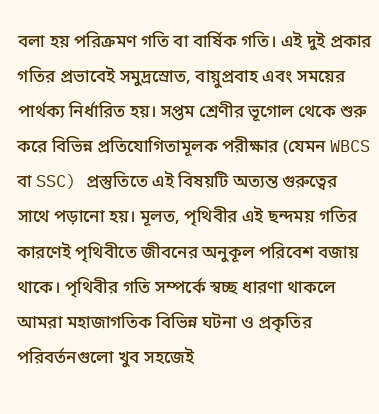বলা হয় পরিক্রমণ গতি বা বার্ষিক গতি। এই দুই প্রকার গতির প্রভাবেই সমুদ্রস্রোত, বায়ুপ্রবাহ এবং সময়ের পার্থক্য নির্ধারিত হয়। সপ্তম শ্রেণীর ভূগোল থেকে শুরু করে বিভিন্ন প্রতিযোগিতামূলক পরীক্ষার (যেমন WBCS বা SSC) প্রস্তুতিতে এই বিষয়টি অত্যন্ত গুরুত্বের সাথে পড়ানো হয়। মূলত, পৃথিবীর এই ছন্দময় গতির কারণেই পৃথিবীতে জীবনের অনুকূল পরিবেশ বজায় থাকে। পৃথিবীর গতি সম্পর্কে স্বচ্ছ ধারণা থাকলে আমরা মহাজাগতিক বিভিন্ন ঘটনা ও প্রকৃতির পরিবর্তনগুলো খুব সহজেই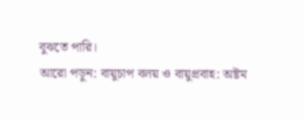বুঝতে পারি।
আরো পড়ুন: বায়ুচাপ বলয় ও বায়ুপ্রবাহ: অষ্টম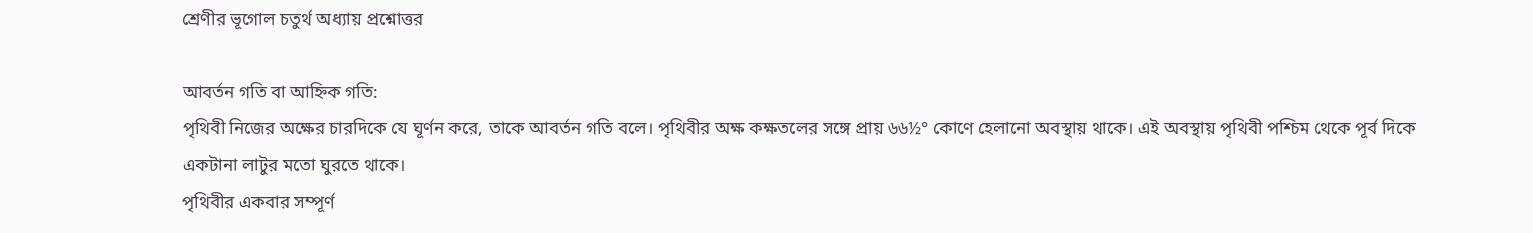শ্রেণীর ভূগোল চতুর্থ অধ্যায় প্রশ্নোত্তর

আবর্তন গতি বা আহ্নিক গতি:
পৃথিবী নিজের অক্ষের চারদিকে যে ঘূর্ণন করে, তাকে আবর্তন গতি বলে। পৃথিবীর অক্ষ কক্ষতলের সঙ্গে প্রায় ৬৬½° কোণে হেলানো অবস্থায় থাকে। এই অবস্থায় পৃথিবী পশ্চিম থেকে পূর্ব দিকে একটানা লাটুর মতো ঘুরতে থাকে।
পৃথিবীর একবার সম্পূর্ণ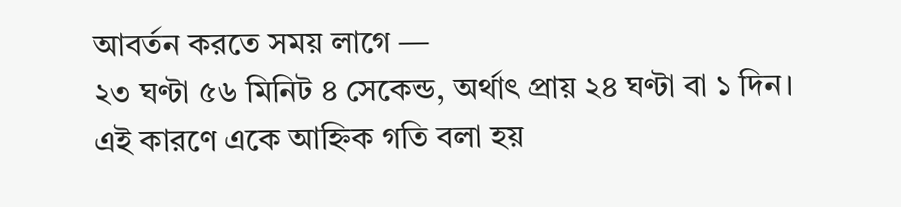আবর্তন করতে সময় লাগে —
২৩ ঘণ্টা ৫৬ মিনিট ৪ সেকেন্ড, অর্থাৎ প্রায় ২৪ ঘণ্টা বা ১ দিন।
এই কারণে একে আহ্নিক গতি বলা হয়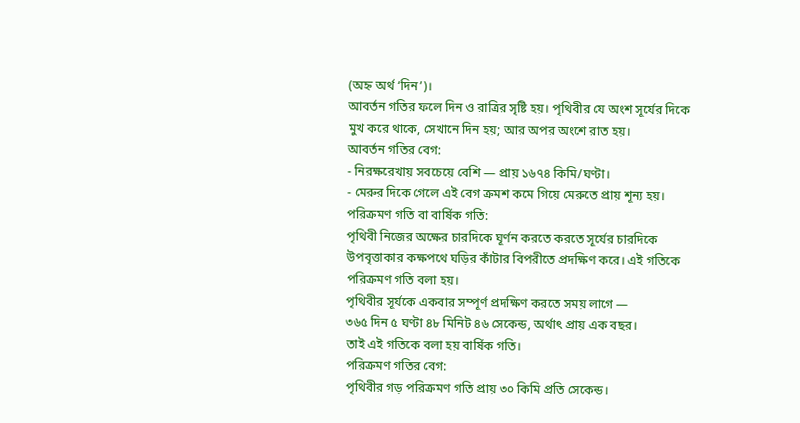(অহ্ন অর্থ ‘দিন’)।
আবর্তন গতির ফলে দিন ও রাত্রির সৃষ্টি হয়। পৃথিবীর যে অংশ সূর্যের দিকে মুখ করে থাকে, সেখানে দিন হয়; আর অপর অংশে রাত হয়।
আবর্তন গতির বেগ:
- নিরক্ষরেখায় সবচেয়ে বেশি — প্রায় ১৬৭৪ কিমি/ঘণ্টা।
- মেরুর দিকে গেলে এই বেগ ক্রমশ কমে গিয়ে মেরুতে প্রায় শূন্য হয়।
পরিক্রমণ গতি বা বার্ষিক গতি:
পৃথিবী নিজের অক্ষের চারদিকে ঘূর্ণন করতে করতে সূর্যের চারদিকে উপবৃত্তাকার কক্ষপথে ঘড়ির কাঁটার বিপরীতে প্রদক্ষিণ করে। এই গতিকে পরিক্রমণ গতি বলা হয়।
পৃথিবীর সূর্যকে একবার সম্পূর্ণ প্রদক্ষিণ করতে সময় লাগে —
৩৬৫ দিন ৫ ঘণ্টা ৪৮ মিনিট ৪৬ সেকেন্ড, অর্থাৎ প্রায় এক বছর।
তাই এই গতিকে বলা হয় বার্ষিক গতি।
পরিক্রমণ গতির বেগ:
পৃথিবীর গড় পরিক্রমণ গতি প্রায় ৩০ কিমি প্রতি সেকেন্ড।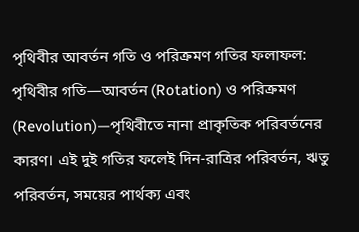পৃথিবীর আবর্তন গতি ও পরিক্রমণ গতির ফলাফল:
পৃথিবীর গতি—আবর্তন (Rotation) ও পরিক্রমণ (Revolution)—পৃথিবীতে নানা প্রাকৃতিক পরিবর্তনের কারণ। এই দুই গতির ফলেই দিন-রাত্রির পরিবর্তন, ঋতু পরিবর্তন, সময়ের পার্থক্য এবং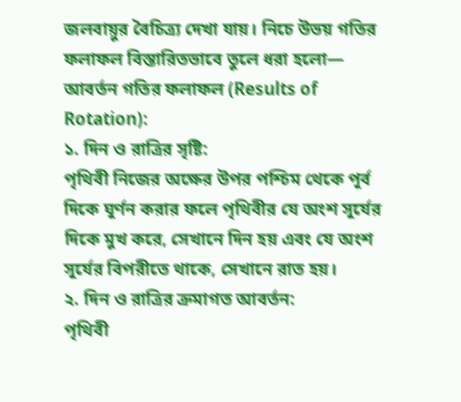জলবায়ুর বৈচিত্র্য দেখা যায়। নিচে উভয় গতির ফলাফল বিস্তারিতভাবে তুলে ধরা হলো—
আবর্তন গতির ফলাফল (Results of Rotation):
১. দিন ও রাত্রির সৃষ্টি:
পৃথিবী নিজের অক্ষের উপর পশ্চিম থেকে পূর্ব দিকে ঘূর্ণন করার ফলে পৃথিবীর যে অংশ সূর্যের দিকে মুখ করে, সেখানে দিন হয় এবং যে অংশ সূর্যের বিপরীতে থাকে, সেখানে রাত হয়।
২. দিন ও রাত্রির ক্রমাগত আবর্তন:
পৃথিবী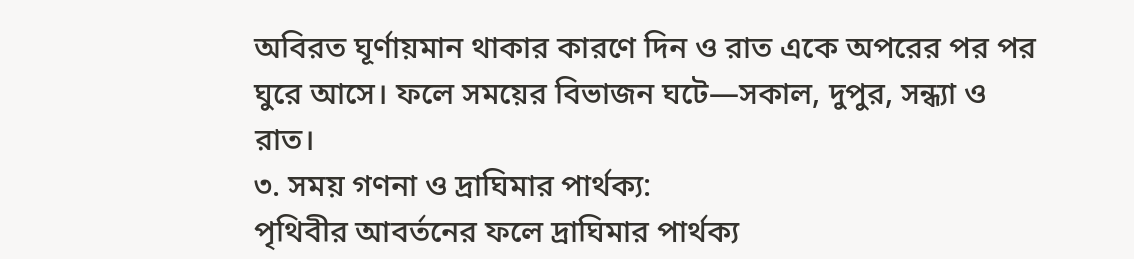অবিরত ঘূর্ণায়মান থাকার কারণে দিন ও রাত একে অপরের পর পর ঘুরে আসে। ফলে সময়ের বিভাজন ঘটে—সকাল, দুপুর, সন্ধ্যা ও রাত।
৩. সময় গণনা ও দ্রাঘিমার পার্থক্য:
পৃথিবীর আবর্তনের ফলে দ্রাঘিমার পার্থক্য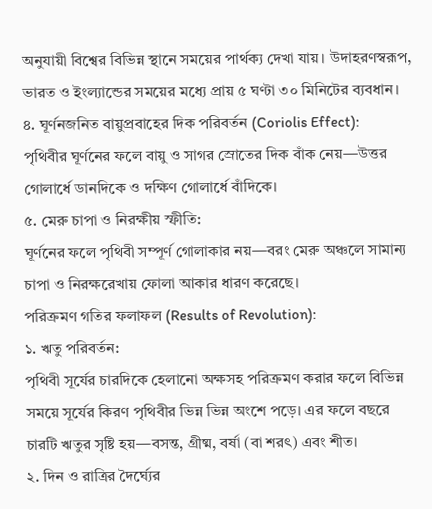অনুযায়ী বিশ্বের বিভিন্ন স্থানে সময়ের পার্থক্য দেখা যায়। উদাহরণস্বরূপ, ভারত ও ইংল্যান্ডের সময়ের মধ্যে প্রায় ৫ ঘণ্টা ৩০ মিনিটের ব্যবধান।
৪. ঘূর্ণনজনিত বায়ুপ্রবাহের দিক পরিবর্তন (Coriolis Effect):
পৃথিবীর ঘূর্ণনের ফলে বায়ু ও সাগর স্রোতের দিক বাঁক নেয়—উত্তর গোলার্ধে ডানদিকে ও দক্ষিণ গোলার্ধে বাঁদিকে।
৫. মেরু চাপা ও নিরক্ষীয় স্ফীতি:
ঘূর্ণনের ফলে পৃথিবী সম্পূর্ণ গোলাকার নয়—বরং মেরু অঞ্চলে সামান্য চাপা ও নিরক্ষরেখায় ফোলা আকার ধারণ করেছে।
পরিক্রমণ গতির ফলাফল (Results of Revolution):
১. ঋতু পরিবর্তন:
পৃথিবী সূর্যের চারদিকে হেলানো অক্ষসহ পরিক্রমণ করার ফলে বিভিন্ন সময়ে সূর্যের কিরণ পৃথিবীর ভিন্ন ভিন্ন অংশে পড়ে। এর ফলে বছরে চারটি ঋতুর সৃষ্টি হয়—বসন্ত, গ্রীষ্ম, বর্ষা (বা শরৎ) এবং শীত।
২. দিন ও রাত্রির দৈর্ঘ্যের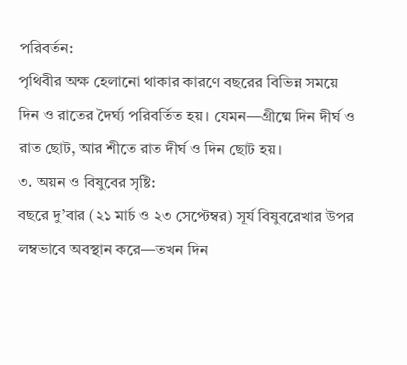পরিবর্তন:
পৃথিবীর অক্ষ হেলানো থাকার কারণে বছরের বিভিন্ন সময়ে দিন ও রাতের দৈর্ঘ্য পরিবর্তিত হয়। যেমন—গ্রীষ্মে দিন দীর্ঘ ও রাত ছোট, আর শীতে রাত দীর্ঘ ও দিন ছোট হয়।
৩. অয়ন ও বিষুবের সৃষ্টি:
বছরে দু’বার (২১ মার্চ ও ২৩ সেপ্টেম্বর) সূর্য বিষুবরেখার উপর লম্বভাবে অবস্থান করে—তখন দিন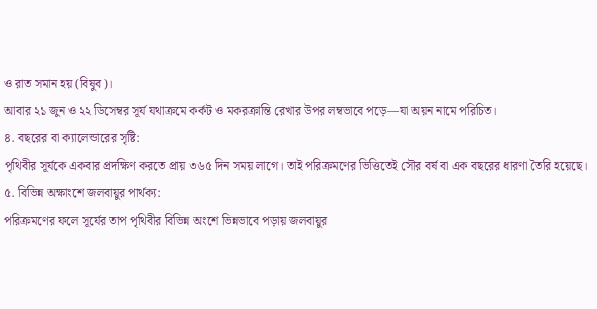ও রাত সমান হয় (বিষুব)।
আবার ২১ জুন ও ২২ ডিসেম্বর সূর্য যথাক্রমে কর্কট ও মকরক্রান্তি রেখার উপর লম্বভাবে পড়ে—যা অয়ন নামে পরিচিত।
৪. বছরের বা ক্যালেন্ডারের সৃষ্টি:
পৃথিবীর সূর্যকে একবার প্রদক্ষিণ করতে প্রায় ৩৬৫ দিন সময় লাগে। তাই পরিক্রমণের ভিত্তিতেই সৌর বর্ষ বা এক বছরের ধারণা তৈরি হয়েছে।
৫. বিভিন্ন অক্ষাংশে জলবায়ুর পার্থক্য:
পরিক্রমণের ফলে সূর্যের তাপ পৃথিবীর বিভিন্ন অংশে ভিন্নভাবে পড়ায় জলবায়ুর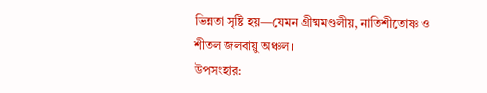ভিন্নতা সৃষ্টি হয়—যেমন গ্রীষ্মমণ্ডলীয়, নাতিশীতোষ্ণ ও শীতল জলবায়ু অঞ্চল।
উপসংহার: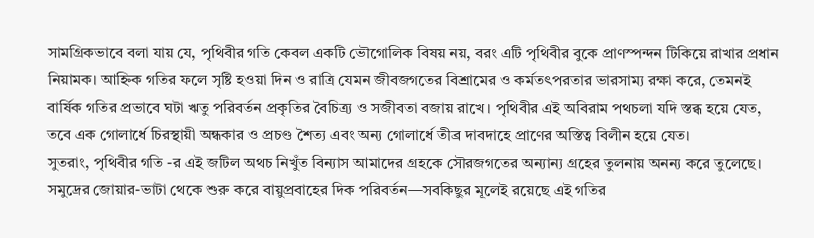সামগ্রিকভাবে বলা যায় যে, পৃথিবীর গতি কেবল একটি ভৌগোলিক বিষয় নয়, বরং এটি পৃথিবীর বুকে প্রাণস্পন্দন টিকিয়ে রাখার প্রধান নিয়ামক। আহ্নিক গতির ফলে সৃষ্টি হওয়া দিন ও রাত্রি যেমন জীবজগতের বিশ্রামের ও কর্মতৎপরতার ভারসাম্য রক্ষা করে, তেমনই বার্ষিক গতির প্রভাবে ঘটা ঋতু পরিবর্তন প্রকৃতির বৈচিত্র্য ও সজীবতা বজায় রাখে। পৃথিবীর এই অবিরাম পথচলা যদি স্তব্ধ হয়ে যেত, তবে এক গোলার্ধে চিরস্থায়ী অন্ধকার ও প্রচণ্ড শৈত্য এবং অন্য গোলার্ধে তীব্র দাবদাহে প্রাণের অস্তিত্ব বিলীন হয়ে যেত।
সুতরাং, পৃথিবীর গতি -র এই জটিল অথচ নিখুঁত বিন্যাস আমাদের গ্রহকে সৌরজগতের অন্যান্য গ্রহের তুলনায় অনন্য করে তুলেছে। সমুদ্রের জোয়ার-ভাটা থেকে শুরু করে বায়ুপ্রবাহের দিক পরিবর্তন—সবকিছুর মূলেই রয়েছে এই গতির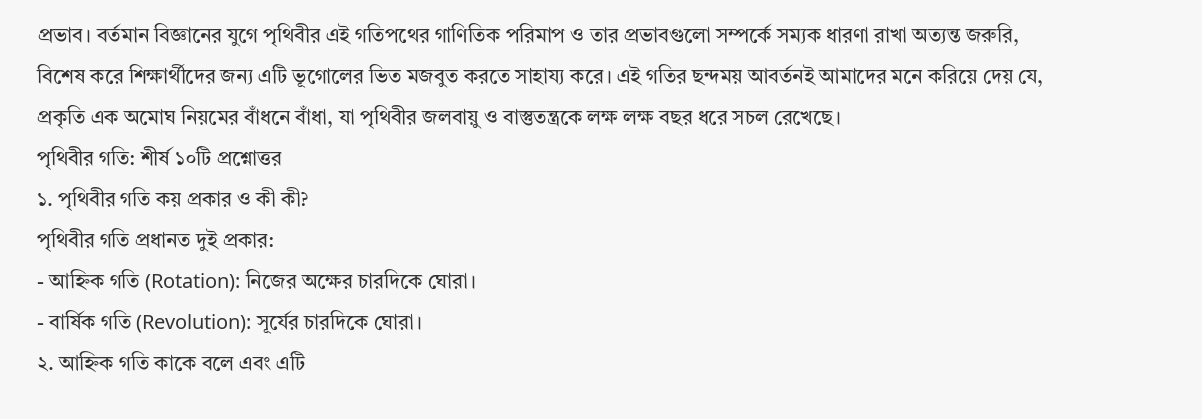প্রভাব। বর্তমান বিজ্ঞানের যুগে পৃথিবীর এই গতিপথের গাণিতিক পরিমাপ ও তার প্রভাবগুলো সম্পর্কে সম্যক ধারণা রাখা অত্যন্ত জরুরি, বিশেষ করে শিক্ষার্থীদের জন্য এটি ভূগোলের ভিত মজবুত করতে সাহায্য করে। এই গতির ছন্দময় আবর্তনই আমাদের মনে করিয়ে দেয় যে, প্রকৃতি এক অমোঘ নিয়মের বাঁধনে বাঁধা, যা পৃথিবীর জলবায়ু ও বাস্তুতন্ত্রকে লক্ষ লক্ষ বছর ধরে সচল রেখেছে।
পৃথিবীর গতি: শীর্ষ ১০টি প্রশ্নোত্তর
১. পৃথিবীর গতি কয় প্রকার ও কী কী?
পৃথিবীর গতি প্রধানত দুই প্রকার:
- আহ্নিক গতি (Rotation): নিজের অক্ষের চারদিকে ঘোরা।
- বার্ষিক গতি (Revolution): সূর্যের চারদিকে ঘোরা।
২. আহ্নিক গতি কাকে বলে এবং এটি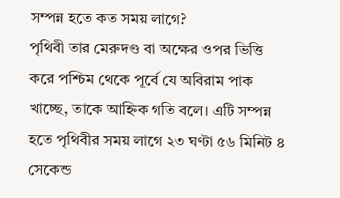সম্পন্ন হতে কত সময় লাগে?
পৃথিবী তার মেরুদণ্ড বা অক্ষের ওপর ভিত্তি করে পশ্চিম থেকে পূর্বে যে অবিরাম পাক খাচ্ছে, তাকে আহ্নিক গতি বলে। এটি সম্পন্ন হতে পৃথিবীর সময় লাগে ২৩ ঘণ্টা ৫৬ মিনিট ৪ সেকেন্ড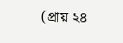(প্রায় ২৪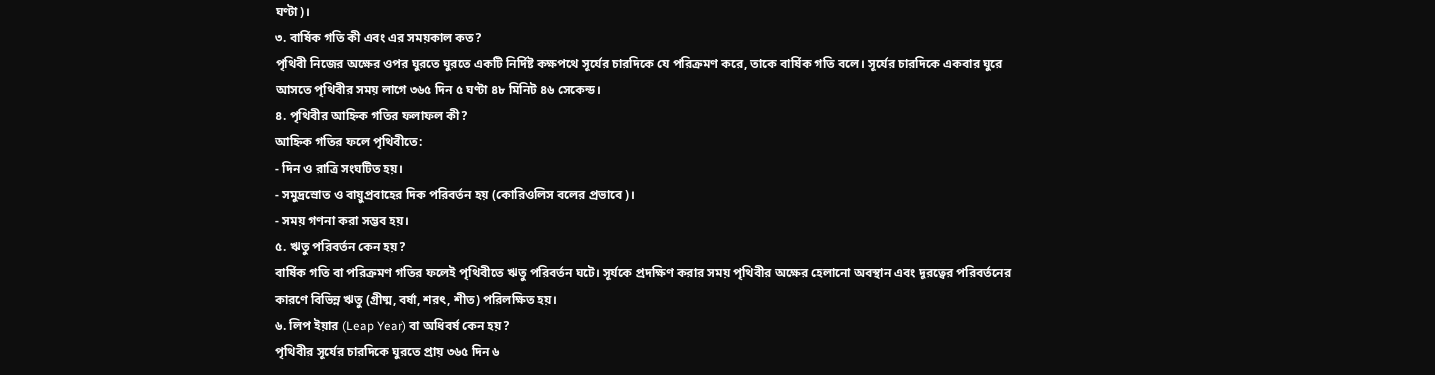ঘণ্টা)।
৩. বার্ষিক গতি কী এবং এর সময়কাল কত?
পৃথিবী নিজের অক্ষের ওপর ঘুরতে ঘুরতে একটি নির্দিষ্ট কক্ষপথে সূর্যের চারদিকে যে পরিক্রমণ করে, তাকে বার্ষিক গতি বলে। সূর্যের চারদিকে একবার ঘুরে আসতে পৃথিবীর সময় লাগে ৩৬৫ দিন ৫ ঘণ্টা ৪৮ মিনিট ৪৬ সেকেন্ড।
৪. পৃথিবীর আহ্নিক গতির ফলাফল কী?
আহ্নিক গতির ফলে পৃথিবীতে:
- দিন ও রাত্রি সংঘটিত হয়।
- সমুদ্রস্রোত ও বায়ুপ্রবাহের দিক পরিবর্তন হয় (কোরিওলিস বলের প্রভাবে)।
- সময় গণনা করা সম্ভব হয়।
৫. ঋতু পরিবর্তন কেন হয়?
বার্ষিক গতি বা পরিক্রমণ গতির ফলেই পৃথিবীতে ঋতু পরিবর্তন ঘটে। সূর্যকে প্রদক্ষিণ করার সময় পৃথিবীর অক্ষের হেলানো অবস্থান এবং দূরত্বের পরিবর্তনের কারণে বিভিন্ন ঋতু (গ্রীষ্ম, বর্ষা, শরৎ, শীত) পরিলক্ষিত হয়।
৬. লিপ ইয়ার (Leap Year) বা অধিবর্ষ কেন হয়?
পৃথিবীর সূর্যের চারদিকে ঘুরতে প্রায় ৩৬৫ দিন ৬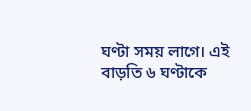ঘণ্টা সময় লাগে। এই বাড়তি ৬ ঘণ্টাকে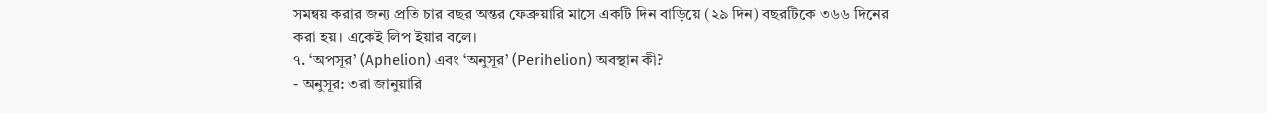সমন্বয় করার জন্য প্রতি চার বছর অন্তর ফেব্রুয়ারি মাসে একটি দিন বাড়িয়ে (২৯ দিন) বছরটিকে ৩৬৬ দিনের করা হয়। একেই লিপ ইয়ার বলে।
৭. ‘অপসূর’ (Aphelion) এবং ‘অনুসূর’ (Perihelion) অবস্থান কী?
- অনুসূর: ৩রা জানুয়ারি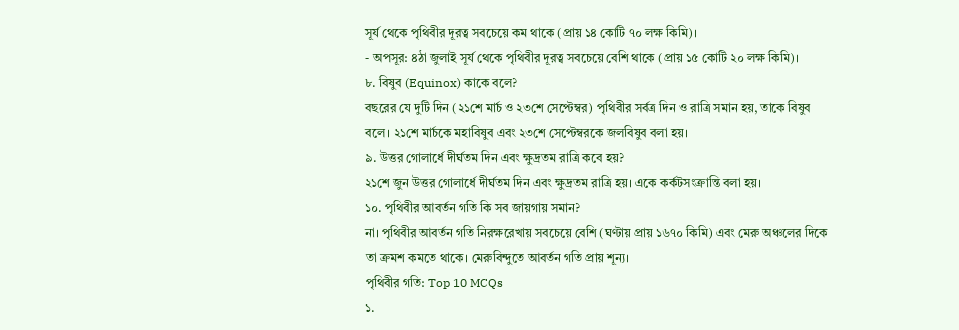সূর্য থেকে পৃথিবীর দূরত্ব সবচেয়ে কম থাকে (প্রায় ১৪ কোটি ৭০ লক্ষ কিমি)।
- অপসূর: ৪ঠা জুলাই সূর্য থেকে পৃথিবীর দূরত্ব সবচেয়ে বেশি থাকে (প্রায় ১৫ কোটি ২০ লক্ষ কিমি)।
৮. বিষুব (Equinox) কাকে বলে?
বছরের যে দুটি দিন (২১শে মার্চ ও ২৩শে সেপ্টেম্বর) পৃথিবীর সর্বত্র দিন ও রাত্রি সমান হয়, তাকে বিষুব বলে। ২১শে মার্চকে মহাবিষুব এবং ২৩শে সেপ্টেম্বরকে জলবিষুব বলা হয়।
৯. উত্তর গোলার্ধে দীর্ঘতম দিন এবং ক্ষুদ্রতম রাত্রি কবে হয়?
২১শে জুন উত্তর গোলার্ধে দীর্ঘতম দিন এবং ক্ষুদ্রতম রাত্রি হয়। একে কর্কটসংক্রান্তি বলা হয়।
১০. পৃথিবীর আবর্তন গতি কি সব জায়গায় সমান?
না। পৃথিবীর আবর্তন গতি নিরক্ষরেখায় সবচেয়ে বেশি (ঘণ্টায় প্রায় ১৬৭০ কিমি) এবং মেরু অঞ্চলের দিকে তা ক্রমশ কমতে থাকে। মেরুবিন্দুতে আবর্তন গতি প্রায় শূন্য।
পৃথিবীর গতি: Top 10 MCQs
১.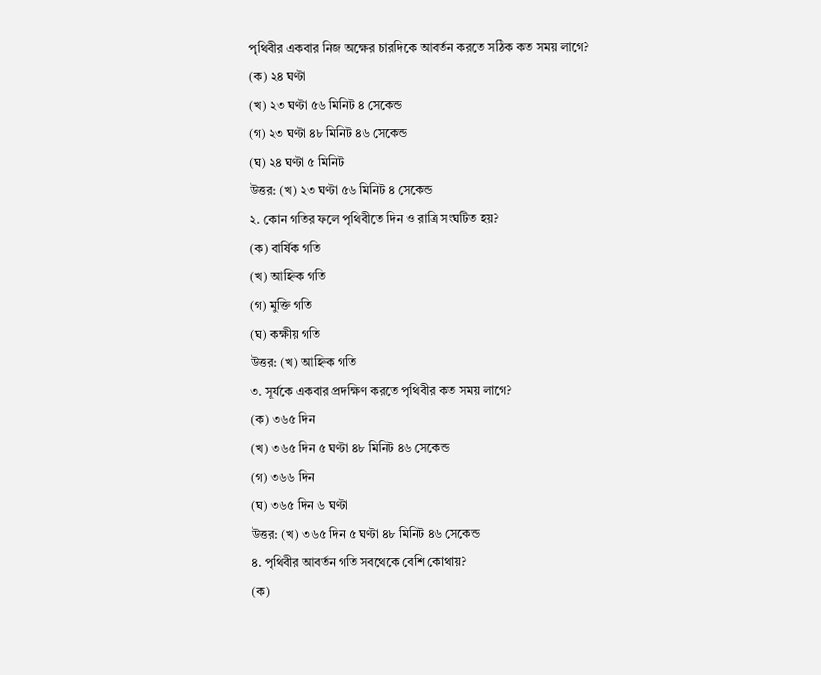পৃথিবীর একবার নিজ অক্ষের চারদিকে আবর্তন করতে সঠিক কত সময় লাগে?
(ক) ২৪ ঘণ্টা
(খ) ২৩ ঘণ্টা ৫৬ মিনিট ৪ সেকেন্ড
(গ) ২৩ ঘণ্টা ৪৮ মিনিট ৪৬ সেকেন্ড
(ঘ) ২৪ ঘণ্টা ৫ মিনিট
উত্তর: (খ) ২৩ ঘণ্টা ৫৬ মিনিট ৪ সেকেন্ড
২. কোন গতির ফলে পৃথিবীতে দিন ও রাত্রি সংঘটিত হয়?
(ক) বার্ষিক গতি
(খ) আহ্নিক গতি
(গ) মুক্তি গতি
(ঘ) কক্ষীয় গতি
উত্তর: (খ) আহ্নিক গতি
৩. সূর্যকে একবার প্রদক্ষিণ করতে পৃথিবীর কত সময় লাগে?
(ক) ৩৬৫ দিন
(খ) ৩৬৫ দিন ৫ ঘণ্টা ৪৮ মিনিট ৪৬ সেকেন্ড
(গ) ৩৬৬ দিন
(ঘ) ৩৬৫ দিন ৬ ঘণ্টা
উত্তর: (খ) ৩৬৫ দিন ৫ ঘণ্টা ৪৮ মিনিট ৪৬ সেকেন্ড
৪. পৃথিবীর আবর্তন গতি সবথেকে বেশি কোথায়?
(ক)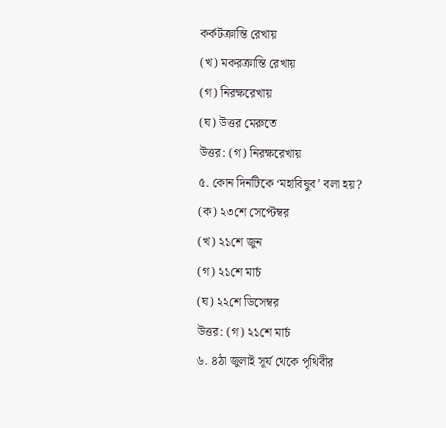কর্কটক্রান্তি রেখায়
(খ) মকরক্রান্তি রেখায়
(গ) নিরক্ষরেখায়
(ঘ) উত্তর মেরুতে
উত্তর: (গ) নিরক্ষরেখায়
৫. কোন দিনটিকে ‘মহাবিষুব’ বলা হয়?
(ক) ২৩শে সেপ্টেম্বর
(খ) ২১শে জুন
(গ) ২১শে মার্চ
(ঘ) ২২শে ডিসেম্বর
উত্তর: (গ) ২১শে মার্চ
৬. ৪ঠা জুলাই সূর্য থেকে পৃথিবীর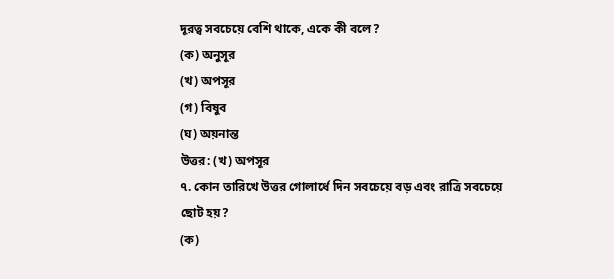দূরত্ব সবচেয়ে বেশি থাকে, একে কী বলে?
(ক) অনুসূর
(খ) অপসূর
(গ) বিষুব
(ঘ) অয়নান্ত
উত্তর: (খ) অপসূর
৭. কোন তারিখে উত্তর গোলার্ধে দিন সবচেয়ে বড় এবং রাত্রি সবচেয়ে ছোট হয়?
(ক)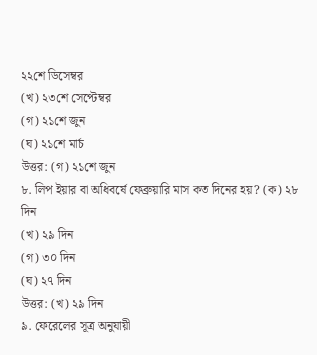২২শে ডিসেম্বর
(খ) ২৩শে সেপ্টেম্বর
(গ) ২১শে জুন
(ঘ) ২১শে মার্চ
উত্তর: (গ) ২১শে জুন
৮. লিপ ইয়ার বা অধিবর্ষে ফেব্রুয়ারি মাস কত দিনের হয়? (ক) ২৮ দিন
(খ) ২৯ দিন
(গ) ৩০ দিন
(ঘ) ২৭ দিন
উত্তর: (খ) ২৯ দিন
৯. ফেরেলের সূত্র অনুযায়ী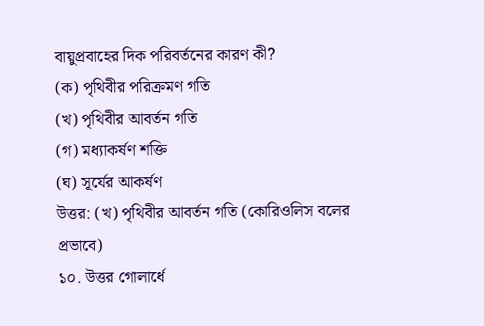বায়ুপ্রবাহের দিক পরিবর্তনের কারণ কী?
(ক) পৃথিবীর পরিক্রমণ গতি
(খ) পৃথিবীর আবর্তন গতি
(গ) মধ্যাকর্ষণ শক্তি
(ঘ) সূর্যের আকর্ষণ
উত্তর: (খ) পৃথিবীর আবর্তন গতি (কোরিওলিস বলের প্রভাবে)
১০. উত্তর গোলার্ধে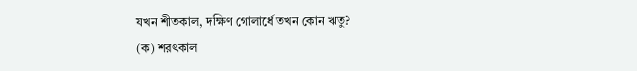যখন শীতকাল, দক্ষিণ গোলার্ধে তখন কোন ঋতু?
(ক) শরৎকাল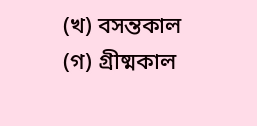(খ) বসন্তকাল
(গ) গ্রীষ্মকাল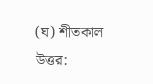(ঘ) শীতকাল
উত্তর: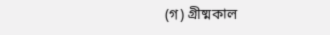(গ) গ্রীষ্মকাল